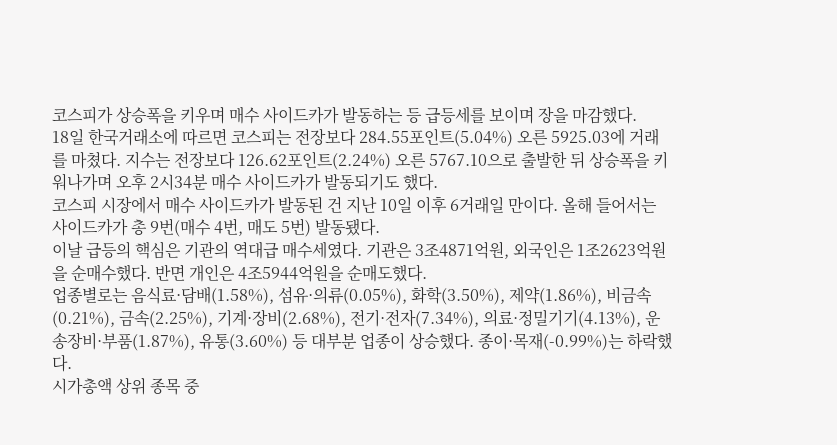코스피가 상승폭을 키우며 매수 사이드카가 발동하는 등 급등세를 보이며 장을 마감했다.
18일 한국거래소에 따르면 코스피는 전장보다 284.55포인트(5.04%) 오른 5925.03에 거래를 마쳤다. 지수는 전장보다 126.62포인트(2.24%) 오른 5767.10으로 출발한 뒤 상승폭을 키워나가며 오후 2시34분 매수 사이드카가 발동되기도 했다.
코스피 시장에서 매수 사이드카가 발동된 건 지난 10일 이후 6거래일 만이다. 올해 들어서는 사이드카가 총 9번(매수 4번, 매도 5번) 발동됐다.
이날 급등의 핵심은 기관의 역대급 매수세였다. 기관은 3조4871억원, 외국인은 1조2623억원을 순매수했다. 반면 개인은 4조5944억원을 순매도했다.
업종별로는 음식료·담배(1.58%), 섬유·의류(0.05%), 화학(3.50%), 제약(1.86%), 비금속(0.21%), 금속(2.25%), 기계·장비(2.68%), 전기·전자(7.34%), 의료·정밀기기(4.13%), 운송장비·부품(1.87%), 유통(3.60%) 등 대부분 업종이 상승했다. 종이·목재(-0.99%)는 하락했다.
시가총액 상위 종목 중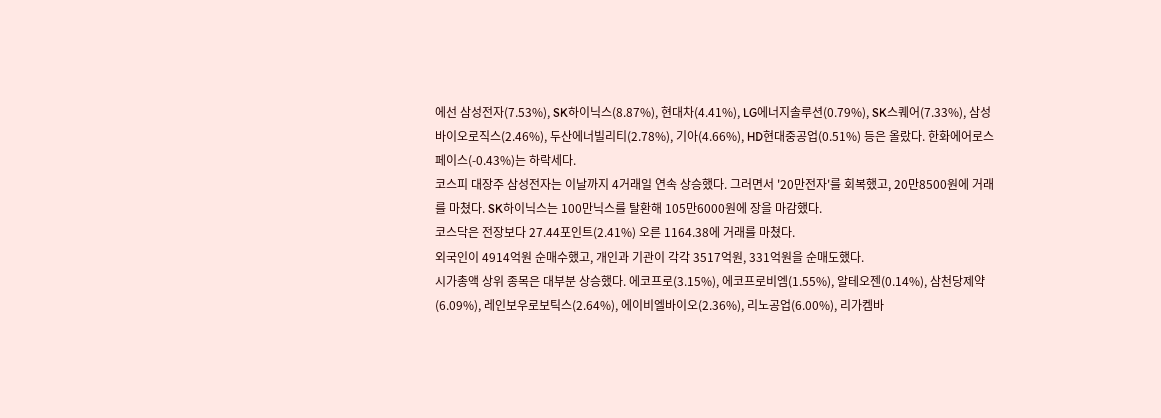에선 삼성전자(7.53%), SK하이닉스(8.87%), 현대차(4.41%), LG에너지솔루션(0.79%), SK스퀘어(7.33%), 삼성바이오로직스(2.46%), 두산에너빌리티(2.78%), 기아(4.66%), HD현대중공업(0.51%) 등은 올랐다. 한화에어로스페이스(-0.43%)는 하락세다.
코스피 대장주 삼성전자는 이날까지 4거래일 연속 상승했다. 그러면서 '20만전자'를 회복했고, 20만8500원에 거래를 마쳤다. SK하이닉스는 100만닉스를 탈환해 105만6000원에 장을 마감했다.
코스닥은 전장보다 27.44포인트(2.41%) 오른 1164.38에 거래를 마쳤다.
외국인이 4914억원 순매수했고, 개인과 기관이 각각 3517억원, 331억원을 순매도했다.
시가총액 상위 종목은 대부분 상승했다. 에코프로(3.15%), 에코프로비엠(1.55%), 알테오젠(0.14%), 삼천당제약(6.09%), 레인보우로보틱스(2.64%), 에이비엘바이오(2.36%), 리노공업(6.00%), 리가켐바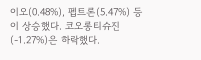이오(0.48%), 펩트론(5.47%) 등이 상승했다. 코오롱티슈진(-1.27%)은 하락했다.